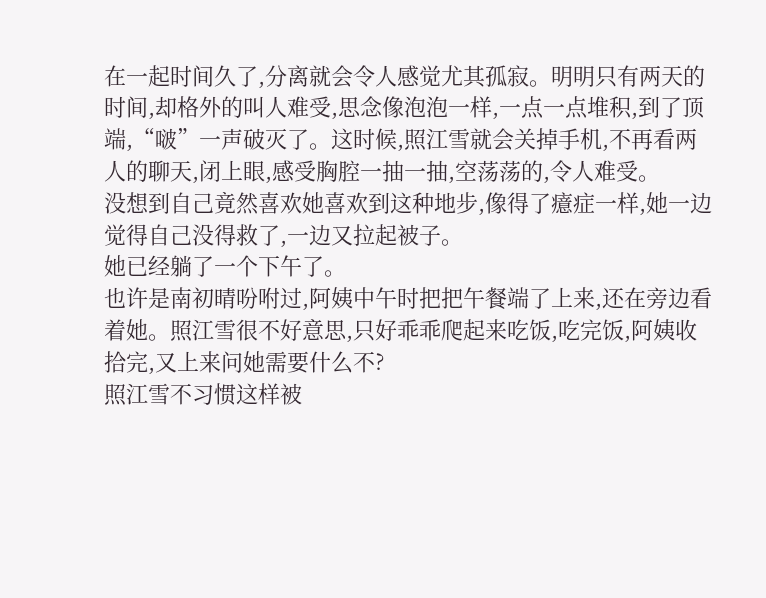在一起时间久了,分离就会令人感觉尤其孤寂。明明只有两天的时间,却格外的叫人难受,思念像泡泡一样,一点一点堆积,到了顶端,“啵”一声破灭了。这时候,照江雪就会关掉手机,不再看两人的聊天,闭上眼,感受胸腔一抽一抽,空荡荡的,令人难受。
没想到自己竟然喜欢她喜欢到这种地步,像得了癔症一样,她一边觉得自己没得救了,一边又拉起被子。
她已经躺了一个下午了。
也许是南初晴吩咐过,阿姨中午时把把午餐端了上来,还在旁边看着她。照江雪很不好意思,只好乖乖爬起来吃饭,吃完饭,阿姨收拾完,又上来问她需要什么不?
照江雪不习惯这样被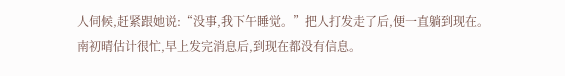人伺候,赶紧跟她说:“没事,我下午睡觉。”把人打发走了后,便一直躺到现在。
南初晴估计很忙,早上发完消息后,到现在都没有信息。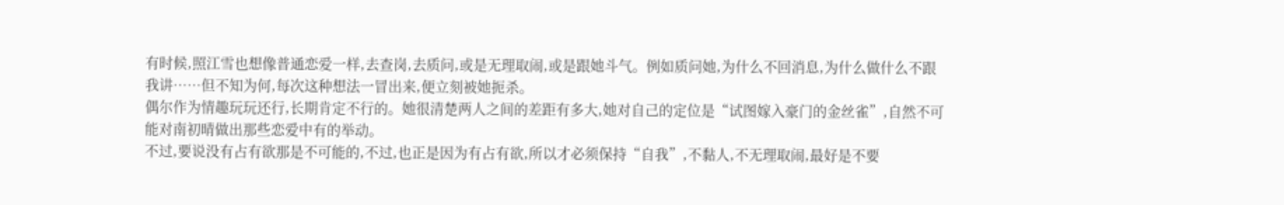有时候,照江雪也想像普通恋爱一样,去查岗,去质问,或是无理取闹,或是跟她斗气。例如质问她,为什么不回消息,为什么做什么不跟我讲……但不知为何,每次这种想法一冒出来,便立刻被她扼杀。
偶尔作为情趣玩玩还行,长期肯定不行的。她很清楚两人之间的差距有多大,她对自己的定位是“试图嫁入豪门的金丝雀”,自然不可能对南初晴做出那些恋爱中有的举动。
不过,要说没有占有欲那是不可能的,不过,也正是因为有占有欲,所以才必须保持“自我”,不黏人,不无理取闹,最好是不要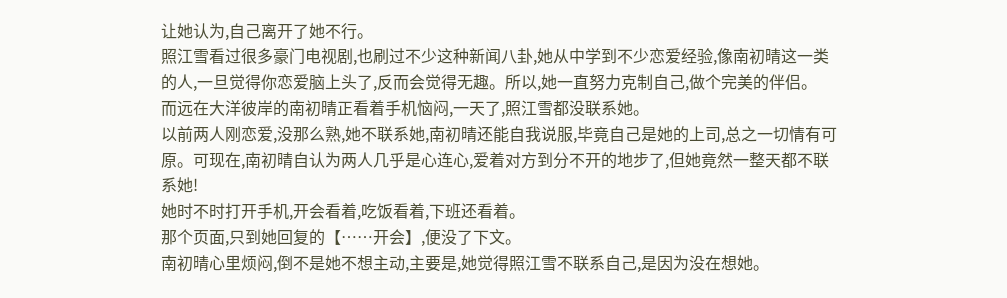让她认为,自己离开了她不行。
照江雪看过很多豪门电视剧,也刷过不少这种新闻八卦,她从中学到不少恋爱经验,像南初晴这一类的人,一旦觉得你恋爱脑上头了,反而会觉得无趣。所以,她一直努力克制自己,做个完美的伴侣。
而远在大洋彼岸的南初晴正看着手机恼闷,一天了,照江雪都没联系她。
以前两人刚恋爱,没那么熟,她不联系她,南初晴还能自我说服,毕竟自己是她的上司,总之一切情有可原。可现在,南初晴自认为两人几乎是心连心,爱着对方到分不开的地步了,但她竟然一整天都不联系她!
她时不时打开手机,开会看着,吃饭看着,下班还看着。
那个页面,只到她回复的【……开会】,便没了下文。
南初晴心里烦闷,倒不是她不想主动,主要是,她觉得照江雪不联系自己,是因为没在想她。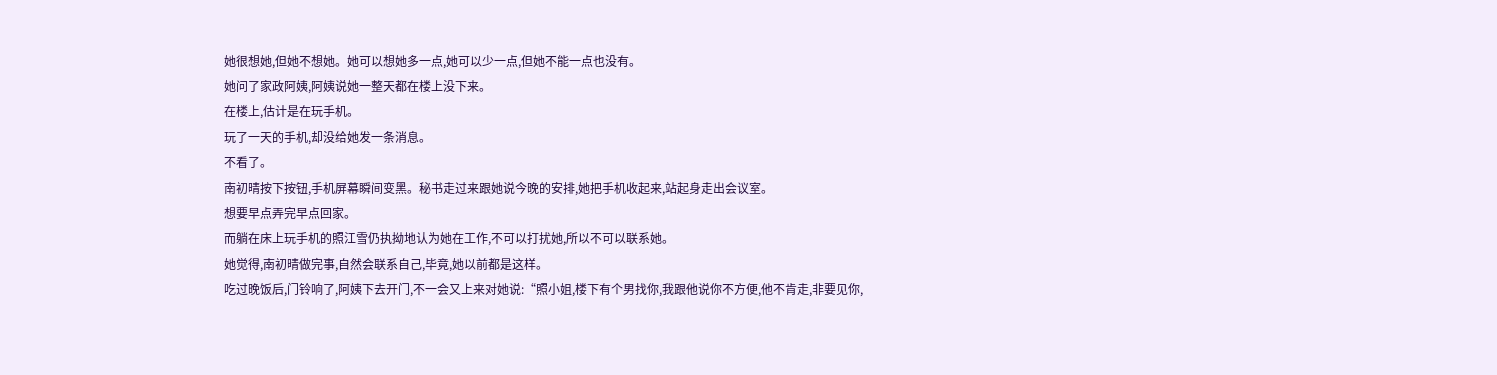她很想她,但她不想她。她可以想她多一点,她可以少一点,但她不能一点也没有。
她问了家政阿姨,阿姨说她一整天都在楼上没下来。
在楼上,估计是在玩手机。
玩了一天的手机,却没给她发一条消息。
不看了。
南初晴按下按钮,手机屏幕瞬间变黑。秘书走过来跟她说今晚的安排,她把手机收起来,站起身走出会议室。
想要早点弄完早点回家。
而躺在床上玩手机的照江雪仍执拗地认为她在工作,不可以打扰她,所以不可以联系她。
她觉得,南初晴做完事,自然会联系自己,毕竟,她以前都是这样。
吃过晚饭后,门铃响了,阿姨下去开门,不一会又上来对她说:“照小姐,楼下有个男找你,我跟他说你不方便,他不肯走,非要见你,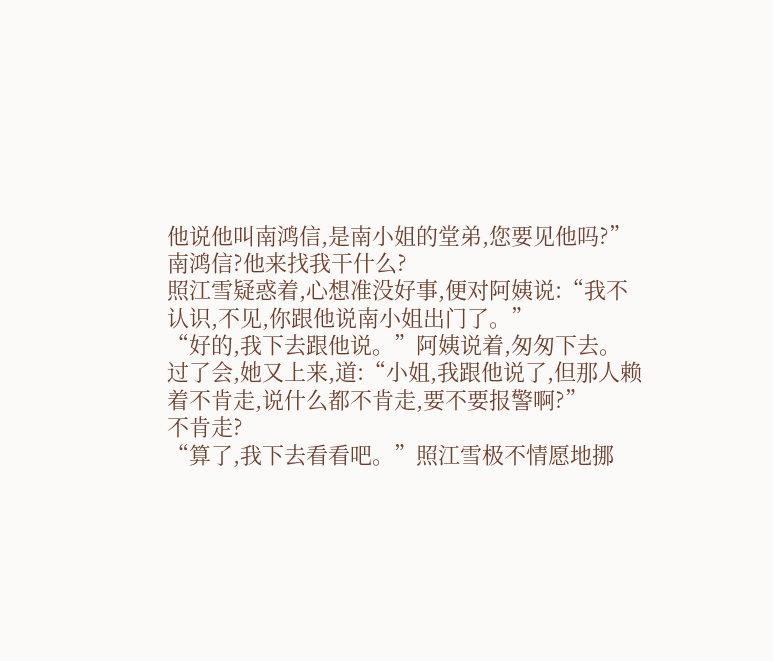他说他叫南鸿信,是南小姐的堂弟,您要见他吗?”
南鸿信?他来找我干什么?
照江雪疑惑着,心想准没好事,便对阿姨说:“我不认识,不见,你跟他说南小姐出门了。”
“好的,我下去跟他说。”阿姨说着,匆匆下去。
过了会,她又上来,道:“小姐,我跟他说了,但那人赖着不肯走,说什么都不肯走,要不要报警啊?”
不肯走?
“算了,我下去看看吧。”照江雪极不情愿地挪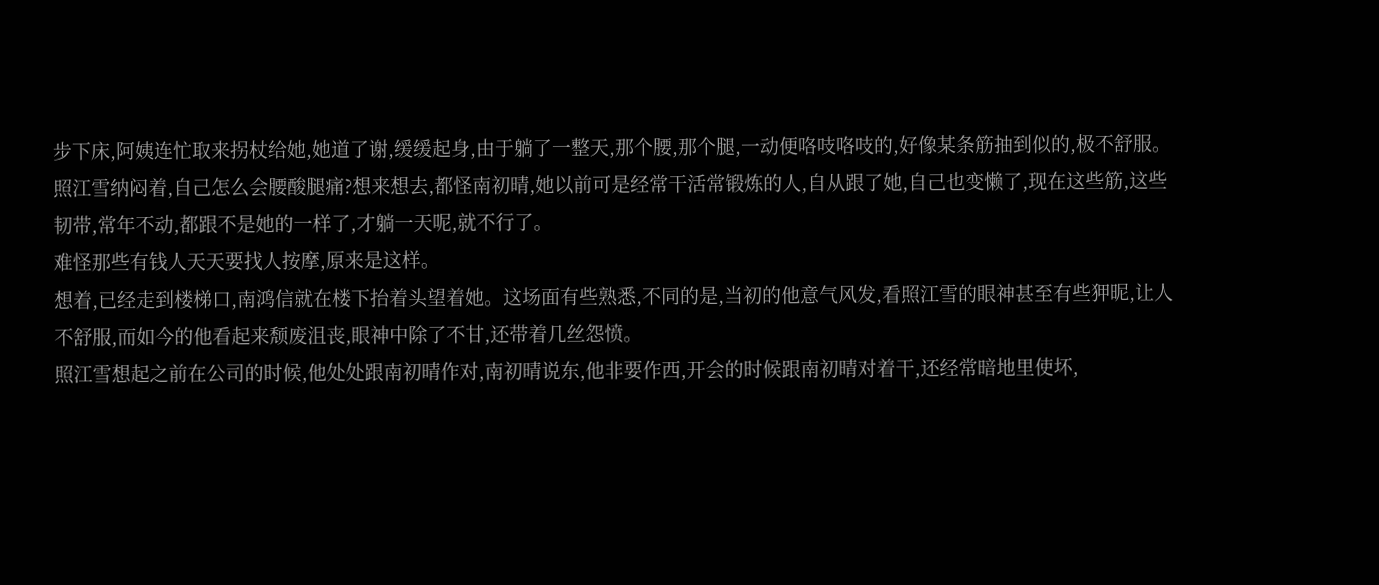步下床,阿姨连忙取来拐杖给她,她道了谢,缓缓起身,由于躺了一整天,那个腰,那个腿,一动便咯吱咯吱的,好像某条筋抽到似的,极不舒服。
照江雪纳闷着,自己怎么会腰酸腿痛?想来想去,都怪南初晴,她以前可是经常干活常锻炼的人,自从跟了她,自己也变懒了,现在这些筋,这些韧带,常年不动,都跟不是她的一样了,才躺一天呢,就不行了。
难怪那些有钱人天天要找人按摩,原来是这样。
想着,已经走到楼梯口,南鸿信就在楼下抬着头望着她。这场面有些熟悉,不同的是,当初的他意气风发,看照江雪的眼神甚至有些狎昵,让人不舒服,而如今的他看起来颓废沮丧,眼神中除了不甘,还带着几丝怨愤。
照江雪想起之前在公司的时候,他处处跟南初晴作对,南初晴说东,他非要作西,开会的时候跟南初晴对着干,还经常暗地里使坏,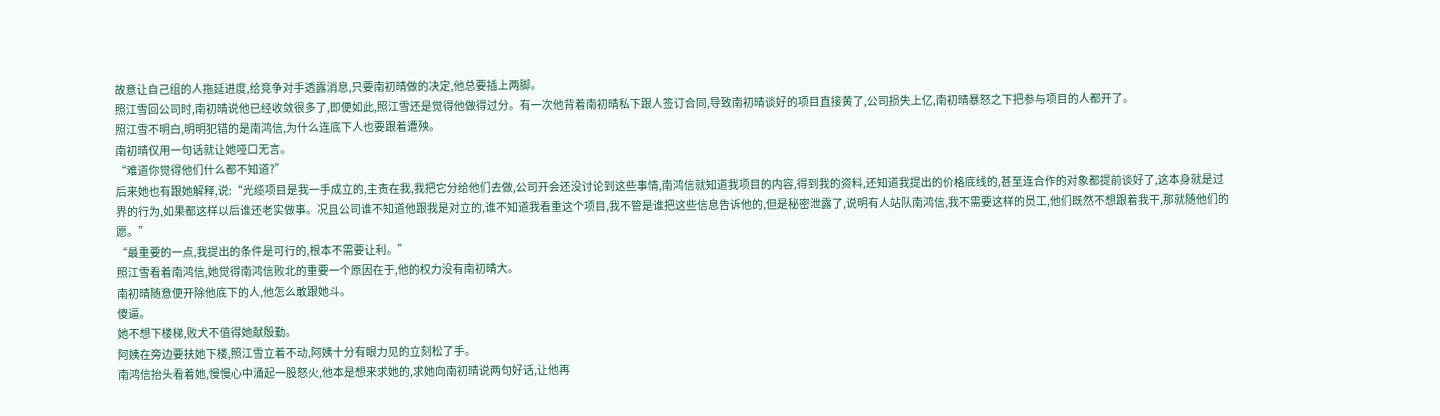故意让自己组的人拖延进度,给竞争对手透露消息,只要南初晴做的决定,他总要插上两脚。
照江雪回公司时,南初晴说他已经收敛很多了,即便如此,照江雪还是觉得他做得过分。有一次他背着南初晴私下跟人签订合同,导致南初晴谈好的项目直接黄了,公司损失上亿,南初晴暴怒之下把参与项目的人都开了。
照江雪不明白,明明犯错的是南鸿信,为什么连底下人也要跟着遭殃。
南初晴仅用一句话就让她哑口无言。
“难道你觉得他们什么都不知道?”
后来她也有跟她解释,说:“光缆项目是我一手成立的,主责在我,我把它分给他们去做,公司开会还没讨论到这些事情,南鸿信就知道我项目的内容,得到我的资料,还知道我提出的价格底线的,甚至连合作的对象都提前谈好了,这本身就是过界的行为,如果都这样以后谁还老实做事。况且公司谁不知道他跟我是对立的,谁不知道我看重这个项目,我不管是谁把这些信息告诉他的,但是秘密泄露了,说明有人站队南鸿信,我不需要这样的员工,他们既然不想跟着我干,那就随他们的愿。”
“最重要的一点,我提出的条件是可行的,根本不需要让利。”
照江雪看着南鸿信,她觉得南鸿信败北的重要一个原因在于,他的权力没有南初晴大。
南初晴随意便开除他底下的人,他怎么敢跟她斗。
傻逼。
她不想下楼梯,败犬不值得她献殷勤。
阿姨在旁边要扶她下楼,照江雪立着不动,阿姨十分有眼力见的立刻松了手。
南鸿信抬头看着她,慢慢心中涌起一股怒火,他本是想来求她的,求她向南初晴说两句好话,让他再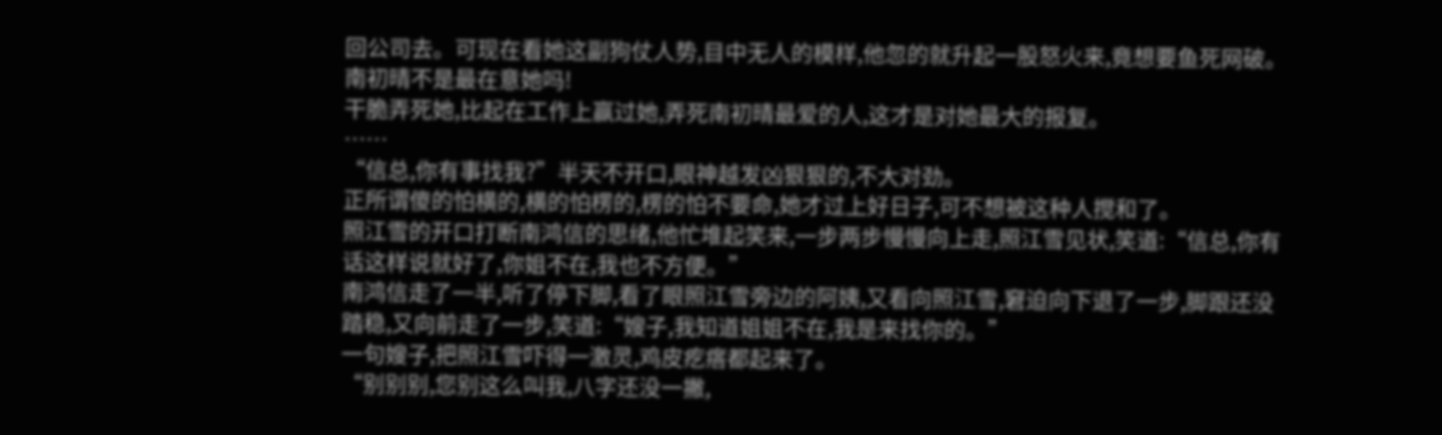回公司去。可现在看她这副狗仗人势,目中无人的模样,他忽的就升起一股怒火来,竟想要鱼死网破。
南初晴不是最在意她吗!
干脆弄死她,比起在工作上赢过她,弄死南初晴最爱的人,这才是对她最大的报复。
……
“信总,你有事找我?”半天不开口,眼神越发凶狠狠的,不大对劲。
正所谓傻的怕横的,横的怕楞的,楞的怕不要命,她才过上好日子,可不想被这种人搅和了。
照江雪的开口打断南鸿信的思绪,他忙堆起笑来,一步两步慢慢向上走,照江雪见状,笑道:“信总,你有话这样说就好了,你姐不在,我也不方便。”
南鸿信走了一半,听了停下脚,看了眼照江雪旁边的阿姨,又看向照江雪,窘迫向下退了一步,脚跟还没踏稳,又向前走了一步,笑道:“嫂子,我知道姐姐不在,我是来找你的。”
一句嫂子,把照江雪吓得一激灵,鸡皮疙瘩都起来了。
“别别别,您别这么叫我,八字还没一撇,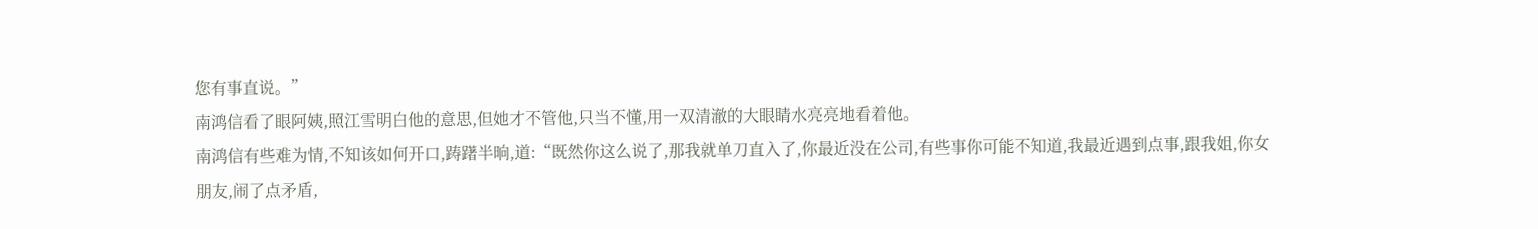您有事直说。”
南鸿信看了眼阿姨,照江雪明白他的意思,但她才不管他,只当不懂,用一双清澈的大眼睛水亮亮地看着他。
南鸿信有些难为情,不知该如何开口,踌躇半晌,道:“既然你这么说了,那我就单刀直入了,你最近没在公司,有些事你可能不知道,我最近遇到点事,跟我姐,你女朋友,闹了点矛盾,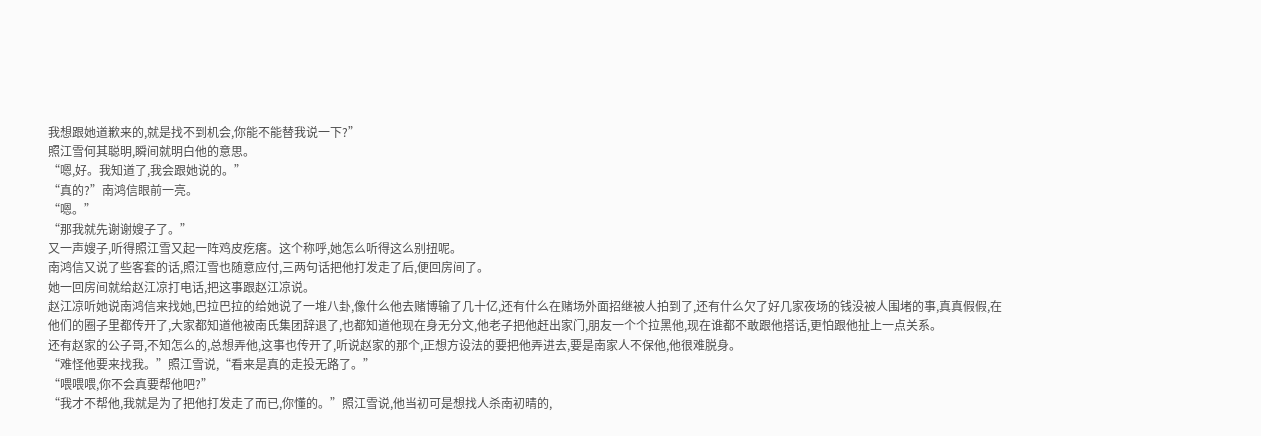我想跟她道歉来的,就是找不到机会,你能不能替我说一下?”
照江雪何其聪明,瞬间就明白他的意思。
“嗯,好。我知道了,我会跟她说的。”
“真的?”南鸿信眼前一亮。
“嗯。”
“那我就先谢谢嫂子了。”
又一声嫂子,听得照江雪又起一阵鸡皮疙瘩。这个称呼,她怎么听得这么别扭呢。
南鸿信又说了些客套的话,照江雪也随意应付,三两句话把他打发走了后,便回房间了。
她一回房间就给赵江凉打电话,把这事跟赵江凉说。
赵江凉听她说南鸿信来找她,巴拉巴拉的给她说了一堆八卦,像什么他去赌博输了几十亿,还有什么在赌场外面招继被人拍到了,还有什么欠了好几家夜场的钱没被人围堵的事,真真假假,在他们的圈子里都传开了,大家都知道他被南氏集团辞退了,也都知道他现在身无分文,他老子把他赶出家门,朋友一个个拉黑他,现在谁都不敢跟他搭话,更怕跟他扯上一点关系。
还有赵家的公子哥,不知怎么的,总想弄他,这事也传开了,听说赵家的那个,正想方设法的要把他弄进去,要是南家人不保他,他很难脱身。
“难怪他要来找我。”照江雪说,“看来是真的走投无路了。”
“喂喂喂,你不会真要帮他吧?”
“我才不帮他,我就是为了把他打发走了而已,你懂的。”照江雪说,他当初可是想找人杀南初晴的,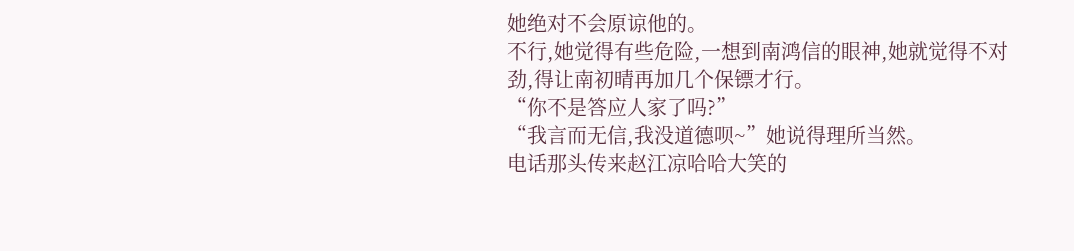她绝对不会原谅他的。
不行,她觉得有些危险,一想到南鸿信的眼神,她就觉得不对劲,得让南初晴再加几个保镖才行。
“你不是答应人家了吗?”
“我言而无信,我没道德呗~”她说得理所当然。
电话那头传来赵江凉哈哈大笑的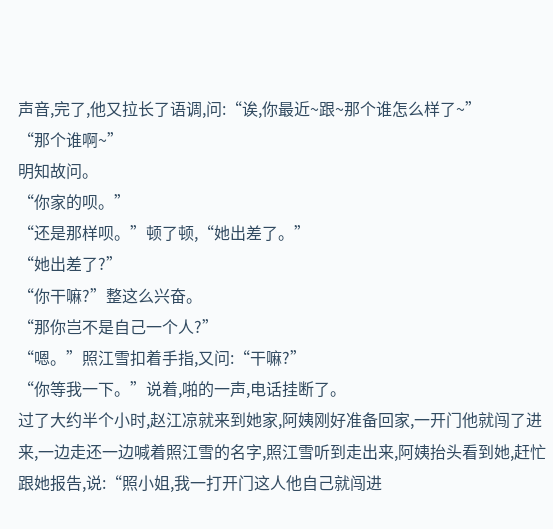声音,完了,他又拉长了语调,问:“诶,你最近~跟~那个谁怎么样了~”
“那个谁啊~”
明知故问。
“你家的呗。”
“还是那样呗。”顿了顿,“她出差了。”
“她出差了?”
“你干嘛?”整这么兴奋。
“那你岂不是自己一个人?”
“嗯。”照江雪扣着手指,又问:“干嘛?”
“你等我一下。”说着,啪的一声,电话挂断了。
过了大约半个小时,赵江凉就来到她家,阿姨刚好准备回家,一开门他就闯了进来,一边走还一边喊着照江雪的名字,照江雪听到走出来,阿姨抬头看到她,赶忙跟她报告,说:“照小姐,我一打开门这人他自己就闯进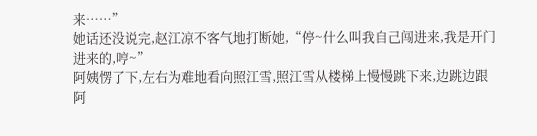来……”
她话还没说完,赵江凉不客气地打断她,“停~什么叫我自己闯进来,我是开门进来的,哼~”
阿姨愣了下,左右为难地看向照江雪,照江雪从楼梯上慢慢跳下来,边跳边跟阿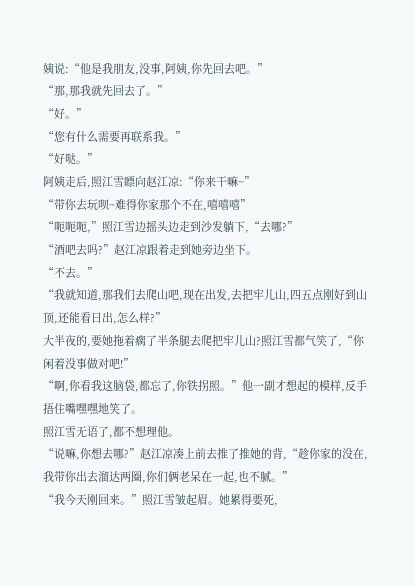姨说:“他是我朋友,没事,阿姨,你先回去吧。”
“那,那我就先回去了。”
“好。”
“您有什么需要再联系我。”
“好哒。”
阿姨走后,照江雪瞟向赵江凉:“你来干嘛~”
“带你去玩呗~难得你家那个不在,嘻嘻嘻”
“呃呃呃,”照江雪边摇头边走到沙发躺下,“去哪?”
“酒吧去吗?”赵江凉跟着走到她旁边坐下。
“不去。”
“我就知道,那我们去爬山吧,现在出发,去把牢儿山,四五点刚好到山顶,还能看日出,怎么样?”
大半夜的,要她拖着瘸了半条腿去爬把牢儿山?照江雪都气笑了,“你闲着没事做对吧!”
“啊,你看我这脑袋,都忘了,你铁拐照。”他一副才想起的模样,反手捂住嘴嘿嘿地笑了。
照江雪无语了,都不想理他。
“说嘛,你想去哪?”赵江凉凑上前去推了推她的背,“趁你家的没在,我带你出去溜达两圈,你们俩老呆在一起,也不腻。”
“我今天刚回来。”照江雪皱起眉。她累得要死,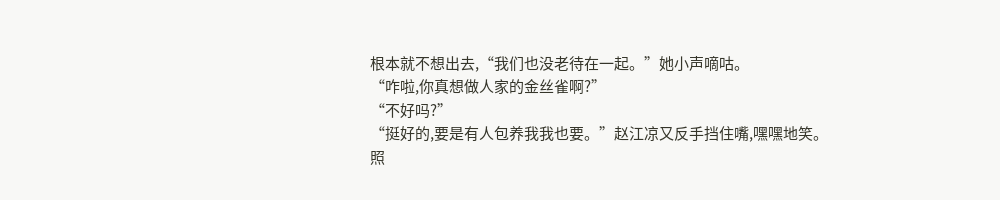根本就不想出去,“我们也没老待在一起。”她小声嘀咕。
“咋啦,你真想做人家的金丝雀啊?”
“不好吗?”
“挺好的,要是有人包养我我也要。”赵江凉又反手挡住嘴,嘿嘿地笑。
照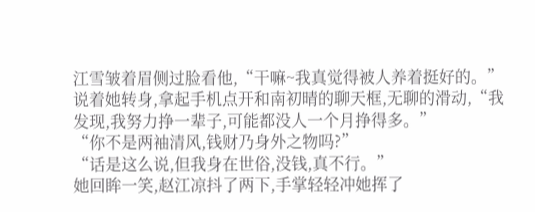江雪皱着眉侧过脸看他,“干嘛~我真觉得被人养着挺好的。”说着她转身,拿起手机点开和南初晴的聊天框,无聊的滑动,“我发现,我努力挣一辈子,可能都没人一个月挣得多。”
“你不是两袖清风,钱财乃身外之物吗?”
“话是这么说,但我身在世俗,没钱,真不行。”
她回眸一笑,赵江凉抖了两下,手掌轻轻冲她挥了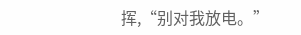挥,“别对我放电。”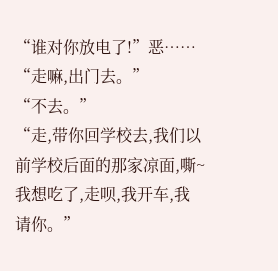“谁对你放电了!”恶……
“走嘛,出门去。”
“不去。”
“走,带你回学校去,我们以前学校后面的那家凉面,嘶~我想吃了,走呗,我开车,我请你。”